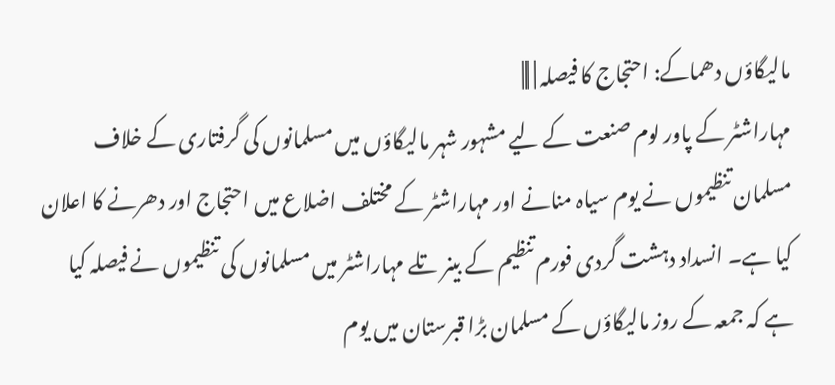مالیگاؤں دھماکے: احتجاج کا فیصلہ | |||
مہاراشٹر کے پاور لوم صنعت کے لیے مشہور شہر مالیگاؤں میں مسلمانوں کی گرفتاری کے خلاف مسلمان تنظیموں نے یوم سیاہ منانے اور مہاراشٹر کے مختلف اضلاع میں احتجاج اور دھرنے کا اعلان کیا ہے۔ انسداد دہشت گردی فورم تنظیم کے بینر تلے مہاراشٹر میں مسلمانوں کی تنظیموں نے فیصلہ کیا ہے کہ جمعہ کے روز مالیگاؤں کے مسلمان بڑا قبرستان میں یوم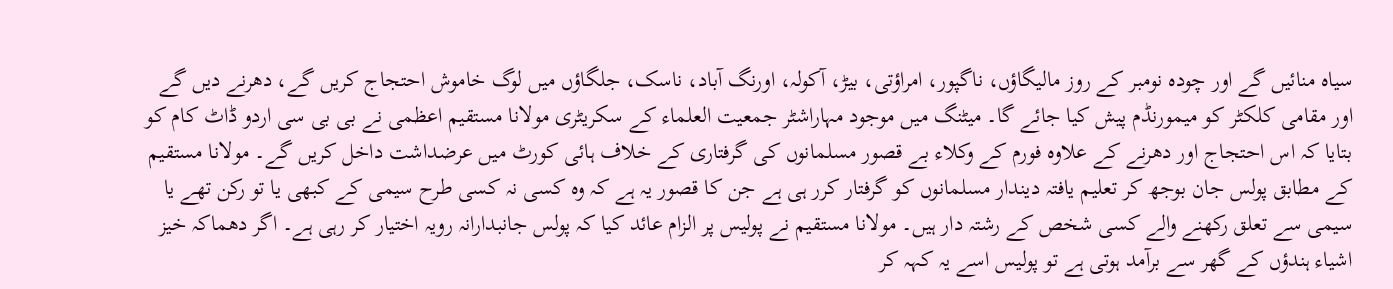سیاہ منائیں گے اور چودہ نومبر کے روز مالیگاؤں، ناگپور، امراؤتی، بیڑ، آکولہ، اورنگ آباد، ناسک، جلگاؤں میں لوگ خاموش احتجاج کریں گے، دھرنے دیں گے اور مقامی کلکٹر کو میمورنڈم پیش کیا جائے گا۔ میٹنگ میں موجود مہاراشٹر جمعیت العلماء کے سکریٹری مولانا مستقیم اعظمی نے بی بی سی اردو ڈاٹ کام کو بتایا کہ اس احتجاج اور دھرنے کے علاوہ فورم کے وکلاء بے قصور مسلمانوں کی گرفتاری کے خلاف ہائی کورٹ میں عرضداشت داخل کریں گے۔ مولانا مستقیم کے مطابق پولس جان بوجھ کر تعلیم یافتہ دیندار مسلمانوں کو گرفتار کرر ہی ہے جن کا قصور یہ ہے کہ وہ کسی نہ کسی طرح سیمی کے کبھی یا تو رکن تھے یا سیمی سے تعلق رکھنے والے کسی شخص کے رشتہ دار ہیں۔ مولانا مستقیم نے پولیس پر الزام عائد کیا کہ پولس جانبدارانہ رویہ اختیار کر رہی ہے۔ اگر دھماکہ خیز اشیاء ہندؤں کے گھر سے برآمد ہوتی ہے تو پولیس اسے یہ کہہ کر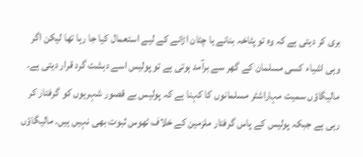بری کر دیتی ہے کہ وہ تو پٹاخہ بنانے یا چٹان اڑانے کے لیے استعمال کیا جا رہا تھا لیکن اگر وہی اشیاء کسی مسلمان کے گھر سے برآمد ہوتی ہے تو پولیس اسے دہشت گرد قرار دیتی ہے۔ مالیگاؤں سمیت مہاراشٹر مسلمانوں کا کہنا ہے کہ پولیس بے قصور شہریوں کو گرفتار کر رہی ہے جبکہ پولیس کے پاس گرفتار ملزمین کے خلاف ٹھوس ثبوت بھی نہیں ہیں۔ مالیگاؤں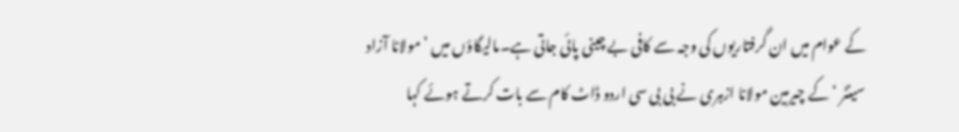کے عوام میں ان گرفتاریوں کی وجہ سے کافی بے چینی پائی جاتی ہے۔مالیگاؤں میں ’مولانا آزاد سینٹر ‘ کے چیرمین مولانا ازہری نے بی بی سی اردو ڈاٹ کام سے بات کرتے ہوئے کہا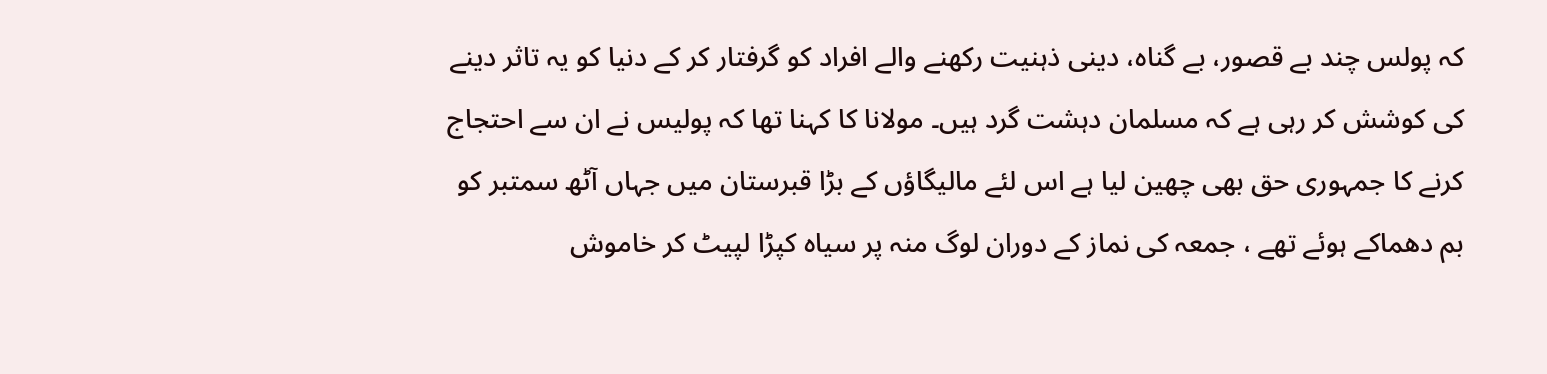کہ پولس چند بے قصور، بے گناہ، دینی ذہنیت رکھنے والے افراد کو گرفتار کر کے دنیا کو یہ تاثر دینے کی کوشش کر رہی ہے کہ مسلمان دہشت گرد ہیں۔ مولانا کا کہنا تھا کہ پولیس نے ان سے احتجاج کرنے کا جمہوری حق بھی چھین لیا ہے اس لئے مالیگاؤں کے بڑا قبرستان میں جہاں آٹھ سمتبر کو بم دھماکے ہوئے تھے ، جمعہ کی نماز کے دوران لوگ منہ پر سیاہ کپڑا لپیٹ کر خاموش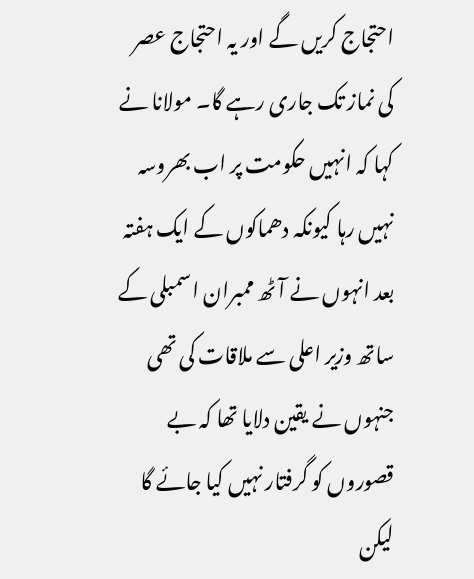احتجاج کریں گے اور یہ احتجاج عصر کی نماز تک جاری رہے گا۔ مولانا نے کہا کہ انہیں حکومت پر اب بھروسہ نہیں رہا کیونکہ دھماکوں کے ایک ہفتہ بعد انہوں نے آٹھ ممبران اسمبلی کے ساتھ وزیر اعلی سے ملاقات کی تھی جنہوں نے یقین دلایا تھا کہ بے قصوروں کو گرفتار نہیں کیا جائے گا لیکن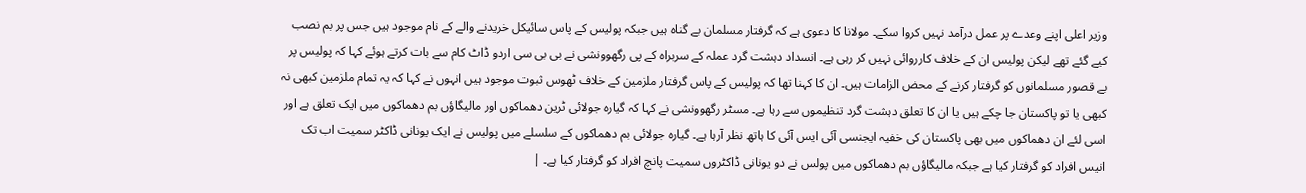وزیر اعلی اپنے وعدے پر عمل درآمد نہیں کروا سکے۔ مولانا کا دعوی ہے کہ گرفتار مسلمان بے گناہ ہیں جبکہ پولیس کے پاس سائیکل خریدنے والے کے نام موجود ہیں جس پر بم نصب کیے گئے تھے لیکن پولیس ان کے خلاف کارروائی نہیں کر رہی ہے۔ انسداد دہشت گرد عملہ کے سربراہ کے پی رگھوونشی نے بی بی سی اردو ڈاٹ کام سے بات کرتے ہوئے کہا کہ پولیس پر بے قصور مسلمانوں کو گرفتار کرنے کے محض الزامات ہیں۔ ان کا کہنا تھا کہ پولیس کے پاس گرفتار ملزمین کے خلاف ٹھوس ثبوت موجود ہیں انہوں نے کہا کہ یہ تمام ملزمین کبھی نہ کبھی یا تو پاکستان جا چکے ہیں یا ان کا تعلق دہشت گرد تنظیموں سے رہا ہے۔ مسٹر رگھوونشی نے کہا کہ گیارہ جولائی ٹرین دھماکوں اور مالیگاؤں بم دھماکوں میں ایک تعلق ہے اور اسی لئے ان دھماکوں میں بھی پاکستان کی خفیہ ایجنسی آئی ایس آئی کا ہاتھ نظر آرہا ہے۔ گیارہ جولائی بم دھماکوں کے سلسلے میں پولیس نے ایک یونانی ڈاکٹر سمیت اب تک انیس افراد کو گرفتار کیا ہے جبکہ مالیگاؤں بم دھماکوں میں پولس نے دو یونانی ڈاکٹروں سمیت پانچ افراد کو گرفتار کیا ہے۔ |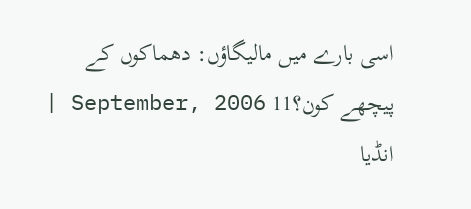اسی بارے میں مالیگاؤں: دھماکوں کے پیچھے کون؟11 September, 2006 | انڈیا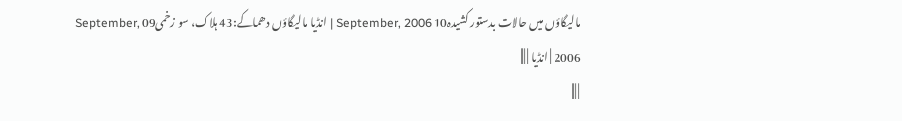مالیگاؤں میں حالات بدستور کشیدہ10 September, 2006 | انڈیا مالیگاؤں دھماکے:43 ہلاک، سو زخمی09 September, 2006 | انڈیا | |||
| |||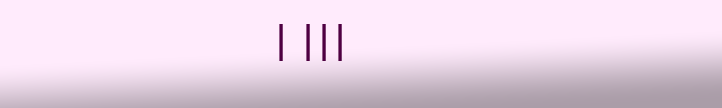| |||